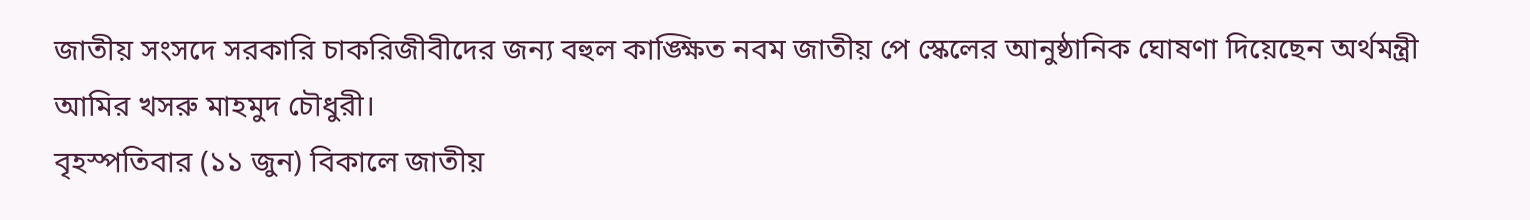জাতীয় সংসদে সরকারি চাকরিজীবীদের জন্য বহুল কাঙ্ক্ষিত নবম জাতীয় পে স্কেলের আনুষ্ঠানিক ঘোষণা দিয়েছেন অর্থমন্ত্রী আমির খসরু মাহমুদ চৌধুরী।
বৃহস্পতিবার (১১ জুন) বিকালে জাতীয়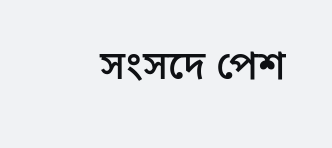সংসদে পেশ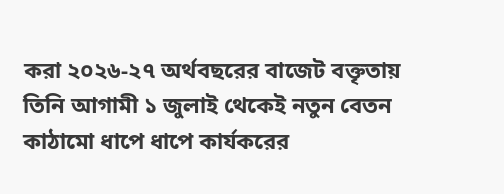করা ২০২৬-২৭ অর্থবছরের বাজেট বক্তৃতায় তিনি আগামী ১ জুলাই থেকেই নতুন বেতন কাঠামো ধাপে ধাপে কার্যকরের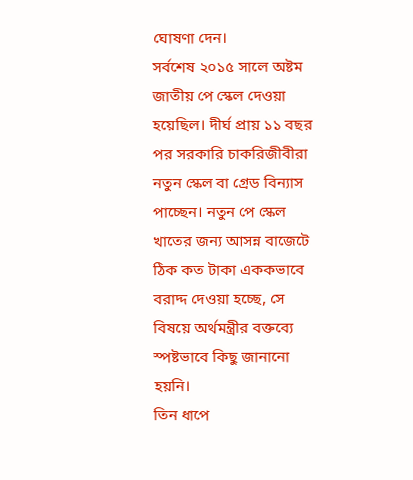ঘোষণা দেন।
সর্বশেষ ২০১৫ সালে অষ্টম জাতীয় পে স্কেল দেওয়া হয়েছিল। দীর্ঘ প্রায় ১১ বছর পর সরকারি চাকরিজীবীরা নতুন স্কেল বা গ্রেড বিন্যাস পাচ্ছেন। নতুন পে স্কেল খাতের জন্য আসন্ন বাজেটে ঠিক কত টাকা এককভাবে বরাদ্দ দেওয়া হচ্ছে, সে বিষয়ে অর্থমন্ত্রীর বক্তব্যে স্পষ্টভাবে কিছু জানানো হয়নি।
তিন ধাপে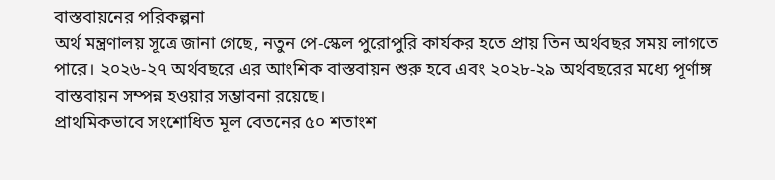বাস্তবায়নের পরিকল্পনা
অর্থ মন্ত্রণালয় সূত্রে জানা গেছে, নতুন পে-স্কেল পুরোপুরি কার্যকর হতে প্রায় তিন অর্থবছর সময় লাগতে পারে। ২০২৬-২৭ অর্থবছরে এর আংশিক বাস্তবায়ন শুরু হবে এবং ২০২৮-২৯ অর্থবছরের মধ্যে পূর্ণাঙ্গ বাস্তবায়ন সম্পন্ন হওয়ার সম্ভাবনা রয়েছে।
প্রাথমিকভাবে সংশোধিত মূল বেতনের ৫০ শতাংশ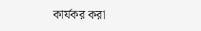কার্যকর করা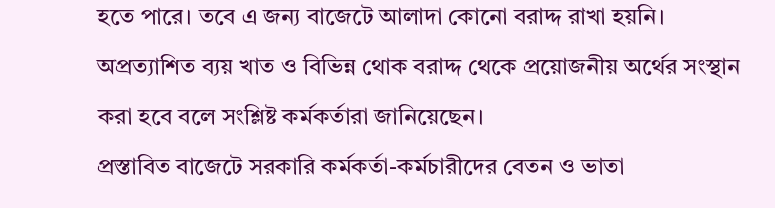হতে পারে। তবে এ জন্য বাজেটে আলাদা কোনো বরাদ্দ রাখা হয়নি। অপ্রত্যাশিত ব্যয় খাত ও বিভিন্ন থোক বরাদ্দ থেকে প্রয়োজনীয় অর্থের সংস্থান করা হবে বলে সংশ্লিষ্ট কর্মকর্তারা জানিয়েছেন।
প্রস্তাবিত বাজেটে সরকারি কর্মকর্তা-কর্মচারীদের বেতন ও ভাতা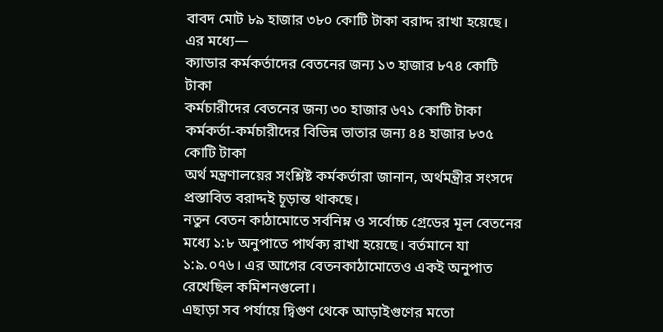বাবদ মোট ৮৯ হাজার ৩৮০ কোটি টাকা বরাদ্দ রাখা হয়েছে।
এর মধ্যে—
ক্যাডার কর্মকর্তাদের বেতনের জন্য ১৩ হাজার ৮৭৪ কোটি টাকা
কর্মচারীদের বেতনের জন্য ৩০ হাজার ৬৭১ কোটি টাকা
কর্মকর্তা-কর্মচারীদের বিভিন্ন ভাতার জন্য ৪৪ হাজার ৮৩৫ কোটি টাকা
অর্থ মন্ত্রণালয়ের সংশ্লিষ্ট কর্মকর্তারা জানান, অর্থমন্ত্রীর সংসদে প্রস্তাবিত বরাদ্দই চূড়ান্ত থাকছে।
নতুন বেতন কাঠামোতে সর্বনিম্ন ও সর্বোচ্চ গ্রেডের মূল বেতনের মধ্যে ১:৮ অনুপাতে পার্থক্য রাখা হয়েছে। বর্তমানে যা ১:৯.০৭৬। এর আগের বেতনকাঠামোতেও একই অনুপাত রেখেছিল কমিশনগুলো।
এছাড়া সব পর্যায়ে দ্বিগুণ থেকে আড়াইগুণের মতো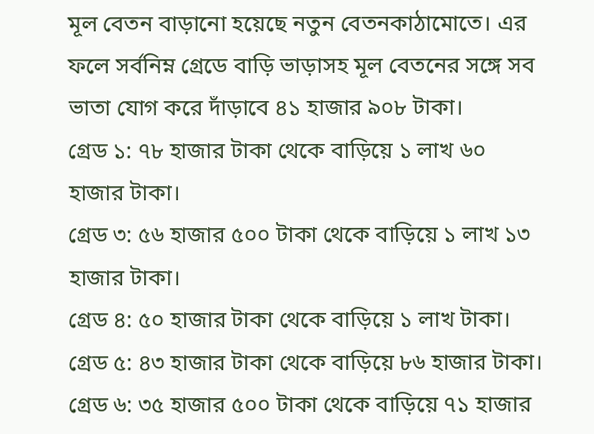মূল বেতন বাড়ানো হয়েছে নতুন বেতনকাঠামোতে। এর ফলে সর্বনিম্ন গ্রেডে বাড়ি ভাড়াসহ মূল বেতনের সঙ্গে সব ভাতা যোগ করে দাঁড়াবে ৪১ হাজার ৯০৮ টাকা।
গ্রেড ১: ৭৮ হাজার টাকা থেকে বাড়িয়ে ১ লাখ ৬০ হাজার টাকা।
গ্রেড ৩: ৫৬ হাজার ৫০০ টাকা থেকে বাড়িয়ে ১ লাখ ১৩ হাজার টাকা।
গ্রেড ৪: ৫০ হাজার টাকা থেকে বাড়িয়ে ১ লাখ টাকা।
গ্রেড ৫: ৪৩ হাজার টাকা থেকে বাড়িয়ে ৮৬ হাজার টাকা।
গ্রেড ৬: ৩৫ হাজার ৫০০ টাকা থেকে বাড়িয়ে ৭১ হাজার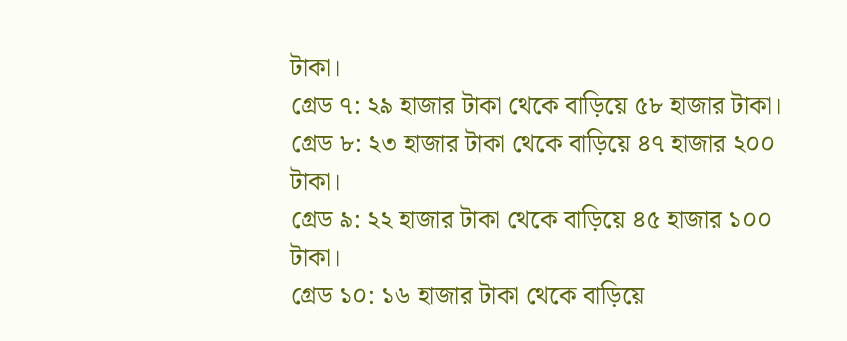টাকা।
গ্রেড ৭: ২৯ হাজার টাকা থেকে বাড়িয়ে ৫৮ হাজার টাকা।
গ্রেড ৮: ২৩ হাজার টাকা থেকে বাড়িয়ে ৪৭ হাজার ২০০ টাকা।
গ্রেড ৯: ২২ হাজার টাকা থেকে বাড়িয়ে ৪৫ হাজার ১০০ টাকা।
গ্রেড ১০: ১৬ হাজার টাকা থেকে বাড়িয়ে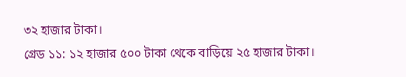৩২ হাজার টাকা।
গ্রেড ১১: ১২ হাজার ৫০০ টাকা থেকে বাড়িয়ে ২৫ হাজার টাকা।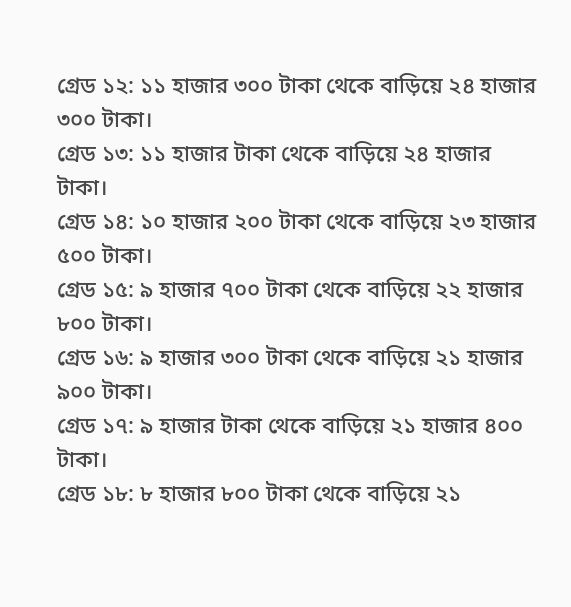গ্রেড ১২: ১১ হাজার ৩০০ টাকা থেকে বাড়িয়ে ২৪ হাজার ৩০০ টাকা।
গ্রেড ১৩: ১১ হাজার টাকা থেকে বাড়িয়ে ২৪ হাজার টাকা।
গ্রেড ১৪: ১০ হাজার ২০০ টাকা থেকে বাড়িয়ে ২৩ হাজার ৫০০ টাকা।
গ্রেড ১৫: ৯ হাজার ৭০০ টাকা থেকে বাড়িয়ে ২২ হাজার ৮০০ টাকা।
গ্রেড ১৬: ৯ হাজার ৩০০ টাকা থেকে বাড়িয়ে ২১ হাজার ৯০০ টাকা।
গ্রেড ১৭: ৯ হাজার টাকা থেকে বাড়িয়ে ২১ হাজার ৪০০ টাকা।
গ্রেড ১৮: ৮ হাজার ৮০০ টাকা থেকে বাড়িয়ে ২১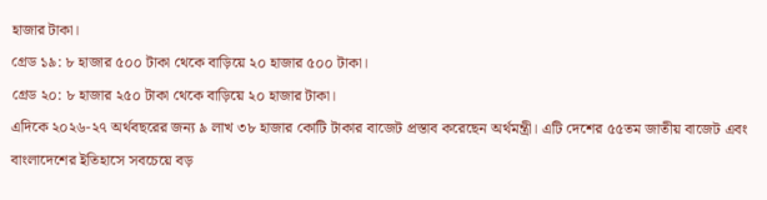হাজার টাকা।
গ্রেড ১৯: ৮ হাজার ৫০০ টাকা থেকে বাড়িয়ে ২০ হাজার ৫০০ টাকা।
গ্রেড ২০: ৮ হাজার ২৫০ টাকা থেকে বাড়িয়ে ২০ হাজার টাকা।
এদিকে ২০২৬-২৭ অর্থবছরের জন্য ৯ লাখ ৩৮ হাজার কোটি টাকার বাজেট প্রস্তাব করেছেন অর্থমন্ত্রী। এটি দেশের ৫৫তম জাতীয় বাজেট এবং বাংলাদেশের ইতিহাসে সবচেয়ে বড়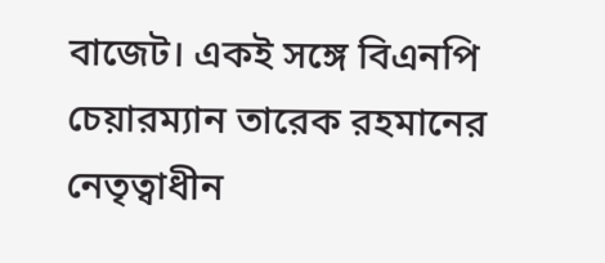বাজেট। একই সঙ্গে বিএনপি চেয়ারম্যান তারেক রহমানের নেতৃত্বাধীন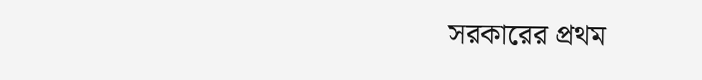সরকারের প্রথম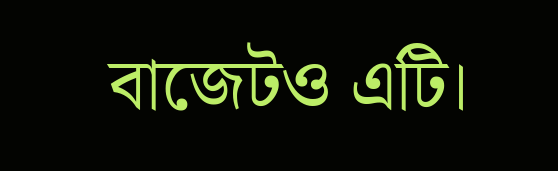বাজেটও এটি।